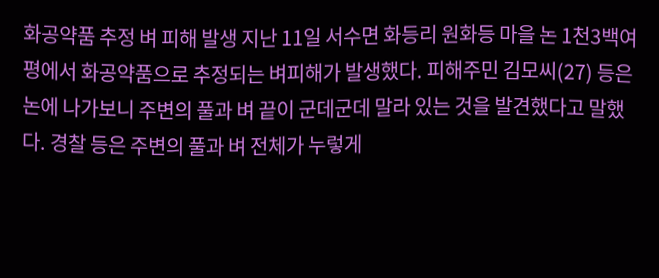화공약품 추정 벼 피해 발생 지난 11일 서수면 화등리 원화등 마을 논 1천3백여평에서 화공약품으로 추정되는 벼피해가 발생했다. 피해주민 김모씨(27) 등은 논에 나가보니 주변의 풀과 벼 끝이 군데군데 말라 있는 것을 발견했다고 말했다. 경찰 등은 주변의 풀과 벼 전체가 누렇게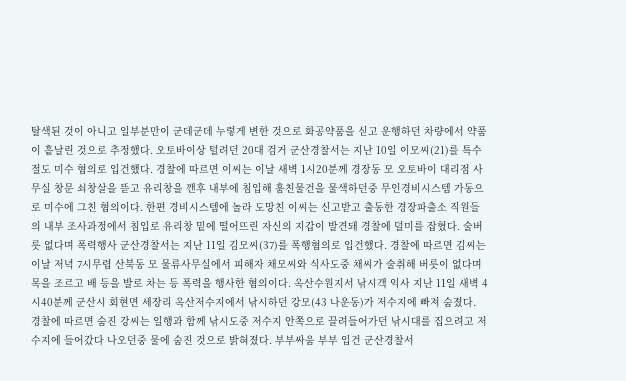탈색된 것이 아니고 일부분만이 군데군데 누렇게 변한 것으로 화공약품을 싣고 운행하던 차량에서 약품이 흩날린 것으로 추정했다. 오토바이상 털려던 20대 검거 군산경찰서는 지난 10일 이모씨(21)를 특수절도 미수 혐의로 입건했다. 경찰에 따르면 이씨는 이날 새벽 1시20분께 경장동 모 오토바이 대리점 사무실 창문 쇠창살을 뜯고 유리창을 깬후 내부에 침입해 훔친물건을 물색하던중 무인경비시스템 가동으로 미수에 그친 혐의이다. 한편 경비시스템에 놀라 도망친 이씨는 신고받고 출동한 경장파출소 직원들의 내부 조사과정에서 침입로 유리창 밑에 떨어뜨린 자신의 지갑이 발견돼 경찰에 덜미를 잡혔다. 술버릇 없다며 폭력행사 군산경찰서는 지난 11일 김모씨(37)를 폭행혐의로 입건했다. 경찰에 따르면 김씨는 이날 저녁 7시무렵 산북동 모 물류사무실에서 피해자 채모씨와 식사도중 채씨가 술취해 버릇이 없다며 목을 조르고 배 등을 발로 차는 등 폭력을 행사한 혐의이다. 옥산수원지서 낚시객 익사 지난 11일 새벽 4시40분께 군산시 회현면 세장리 옥산저수지에서 낚시하던 강모(43 나운동)가 저수지에 빠져 숨졌다. 경찰에 따르면 숨진 강씨는 일행과 함께 낚시도중 저수지 안쪽으로 끌려들어가던 낚시대를 집으려고 저수지에 들어갔다 나오던중 물에 숨진 것으로 밝혀졌다. 부부싸움 부부 입건 군산경찰서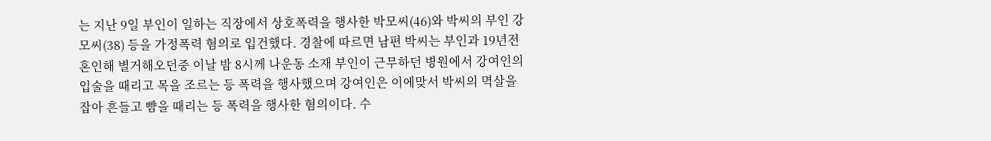는 지난 9일 부인이 일하는 직장에서 상호폭력을 행사한 박모씨(46)와 박씨의 부인 강모씨(38) 등을 가정폭력 혐의로 입건했다. 경찰에 따르면 남편 박씨는 부인과 19년전 혼인해 별거해오던중 이날 밤 8시께 나운동 소재 부인이 근무하던 병원에서 강여인의 입술을 때리고 목을 조르는 등 폭력을 행사했으며 강여인은 이에맞서 박씨의 멱살을 잡아 흔들고 뺨을 때리는 등 폭력을 행사한 혐의이다. 수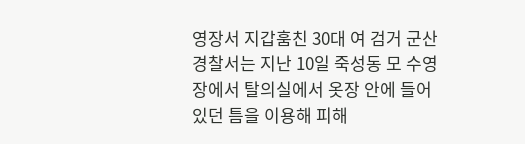영장서 지갑훔친 30대 여 검거 군산경찰서는 지난 10일 죽성동 모 수영장에서 탈의실에서 옷장 안에 들어있던 틈을 이용해 피해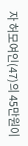자 허모여인(47)의 45만원이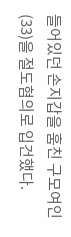들어있던 손지갑을 훔친 구모여인(33)을 절도혐의로 입건했다.